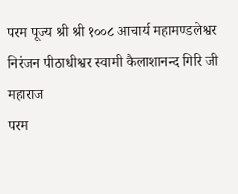परम पूज्य श्री श्री १००८ आचार्य महामण्डलेश्वर निरंजन पीठाधीश्वर स्वामी कैलाशानन्द गिरि जी महाराज
परम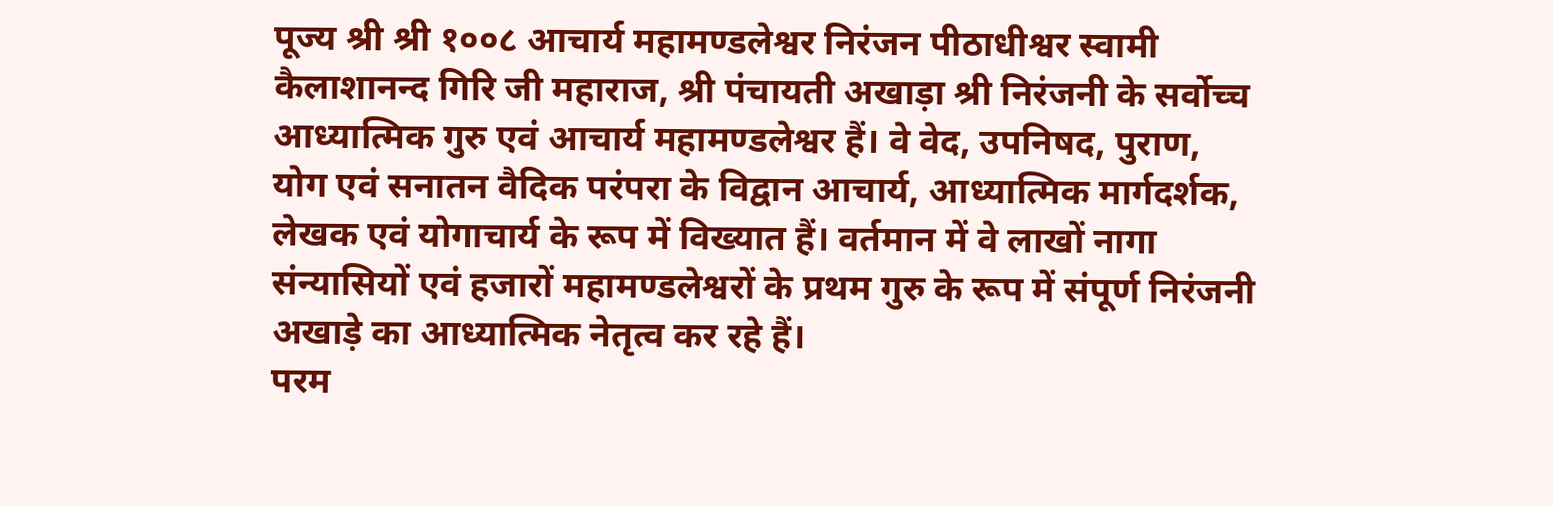पूज्य श्री श्री १००८ आचार्य महामण्डलेश्वर निरंजन पीठाधीश्वर स्वामी कैलाशानन्द गिरि जी महाराज, श्री पंचायती अखाड़ा श्री निरंजनी के सर्वोच्च आध्यात्मिक गुरु एवं आचार्य महामण्डलेश्वर हैं। वे वेद, उपनिषद, पुराण, योग एवं सनातन वैदिक परंपरा के विद्वान आचार्य, आध्यात्मिक मार्गदर्शक, लेखक एवं योगाचार्य के रूप में विख्यात हैं। वर्तमान में वे लाखों नागा संन्यासियों एवं हजारों महामण्डलेश्वरों के प्रथम गुरु के रूप में संपूर्ण निरंजनी अखाड़े का आध्यात्मिक नेतृत्व कर रहे हैं।
परम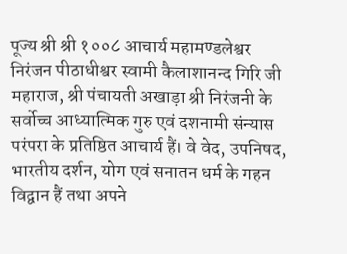पूज्य श्री श्री १००८ आचार्य महामण्डलेश्वर निरंजन पीठाधीश्वर स्वामी कैलाशानन्द गिरि जी महाराज, श्री पंचायती अखाड़ा श्री निरंजनी के सर्वोच्च आध्यात्मिक गुरु एवं दशनामी संन्यास परंपरा के प्रतिष्ठित आचार्य हैं। वे वेद, उपनिषद, भारतीय दर्शन, योग एवं सनातन धर्म के गहन विद्वान हैं तथा अपने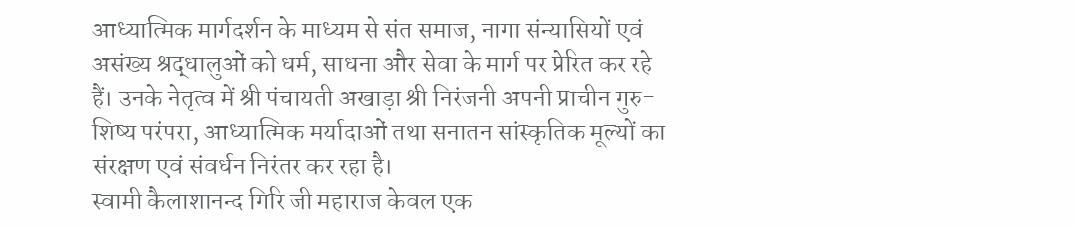आध्यात्मिक मार्गदर्शन के माध्यम से संत समाज, नागा संन्यासियों एवं असंख्य श्रद्धालुओं को धर्म, साधना और सेवा के मार्ग पर प्रेरित कर रहे हैं। उनके नेतृत्व में श्री पंचायती अखाड़ा श्री निरंजनी अपनी प्राचीन गुरु-शिष्य परंपरा, आध्यात्मिक मर्यादाओं तथा सनातन सांस्कृतिक मूल्यों का संरक्षण एवं संवर्धन निरंतर कर रहा है।
स्वामी कैलाशानन्द गिरि जी महाराज केवल एक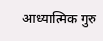आध्यात्मिक गुरु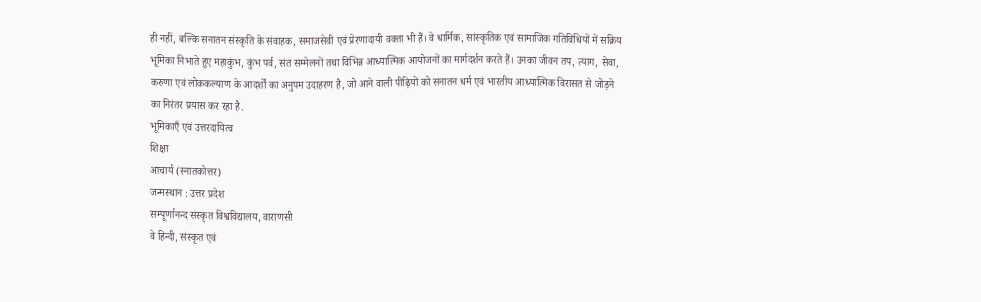ही नहीं, बल्कि सनातन संस्कृति के संवाहक, समाजसेवी एवं प्रेरणादायी वक्ता भी हैं। वे धार्मिक, सांस्कृतिक एवं सामाजिक गतिविधियों में सक्रिय भूमिका निभाते हुए महाकुंभ, कुंभ पर्व, संत सम्मेलनों तथा विभिन्न आध्यात्मिक आयोजनों का मार्गदर्शन करते हैं। उनका जीवन तप, त्याग, सेवा, करुणा एवं लोककल्याण के आदर्शों का अनुपम उदाहरण है, जो आने वाली पीढ़ियों को सनातन धर्म एवं भारतीय आध्यात्मिक विरासत से जोड़ने का निरंतर प्रयास कर रहा है.
भूमिकाएँ एवं उत्तरदायित्व
शिक्षा
आचार्य (स्नातकोत्तर)
जन्मस्थान : उत्तर प्रदेश
सम्पूर्णानन्द संस्कृत विश्वविद्यालय, वाराणसी
वे हिन्दी, संस्कृत एवं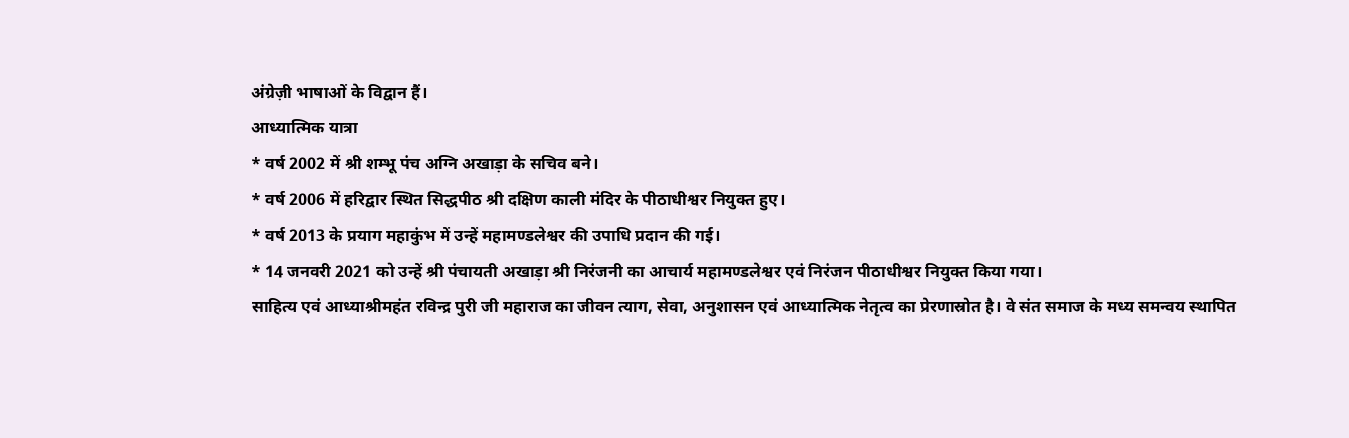अंग्रेज़ी भाषाओं के विद्वान हैं।
आध्यात्मिक यात्रा
* वर्ष 2002 में श्री शम्भू पंच अग्नि अखाड़ा के सचिव बने।
* वर्ष 2006 में हरिद्वार स्थित सिद्धपीठ श्री दक्षिण काली मंदिर के पीठाधीश्वर नियुक्त हुए।
* वर्ष 2013 के प्रयाग महाकुंभ में उन्हें महामण्डलेश्वर की उपाधि प्रदान की गई।
* 14 जनवरी 2021 को उन्हें श्री पंचायती अखाड़ा श्री निरंजनी का आचार्य महामण्डलेश्वर एवं निरंजन पीठाधीश्वर नियुक्त किया गया।
साहित्य एवं आध्याश्रीमहंत रविन्द्र पुरी जी महाराज का जीवन त्याग, सेवा, अनुशासन एवं आध्यात्मिक नेतृत्व का प्रेरणास्रोत है। वे संत समाज के मध्य समन्वय स्थापित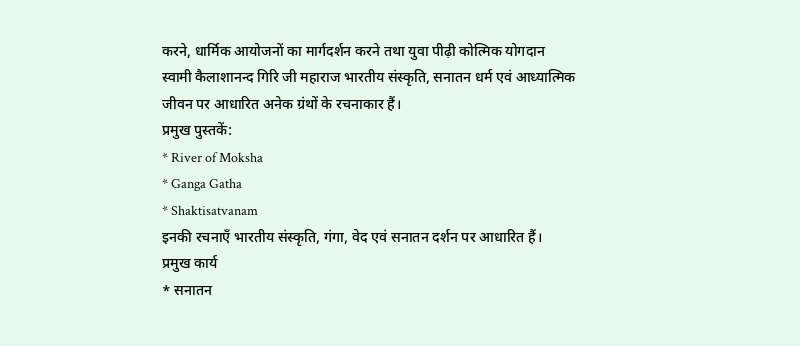करने, धार्मिक आयोजनों का मार्गदर्शन करने तथा युवा पीढ़ी कोत्मिक योगदान
स्वामी कैलाशानन्द गिरि जी महाराज भारतीय संस्कृति, सनातन धर्म एवं आध्यात्मिक जीवन पर आधारित अनेक ग्रंथों के रचनाकार हैं।
प्रमुख पुस्तकें:
* River of Moksha
* Ganga Gatha
* Shaktisatvanam
इनकी रचनाएँ भारतीय संस्कृति, गंगा, वेद एवं सनातन दर्शन पर आधारित हैं।
प्रमुख कार्य
* सनातन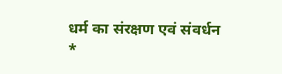धर्म का संरक्षण एवं संवर्धन
*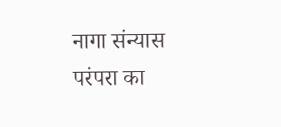नागा संन्यास परंपरा का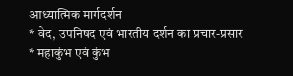आध्यात्मिक मार्गदर्शन
* वेद, उपनिषद एवं भारतीय दर्शन का प्रचार-प्रसार
* महाकुंभ एवं कुंभ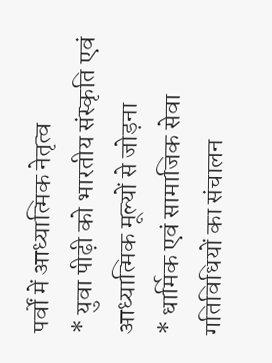पर्वों में आध्यात्मिक नेतृत्व
* युवा पीढ़ी को भारतीय संस्कृति एवं आध्यात्मिक मूल्यों से जोड़ना
* धार्मिक एवं सामाजिक सेवा गतिविधियों का संचालन